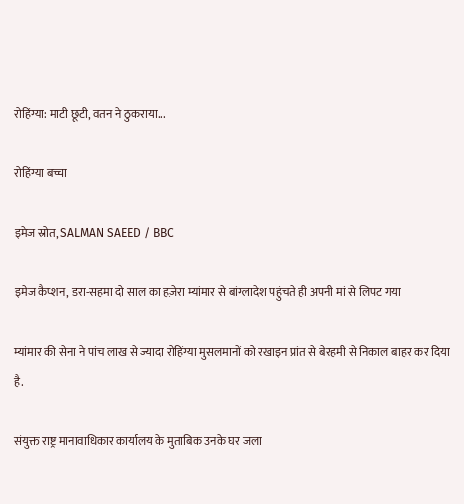रोहिंग्या: माटी छूटी, वतन ने ठुकराया...

रोहिंग्या बच्चा

इमेज स्रोत, SALMAN SAEED / BBC

इमेज कैप्शन, डरा-सहमा दो साल का हज़ेरा म्यांमार से बांग्लादेश पहुंचते ही अपनी मां से लिपट गया

म्यांमार की सेना ने पांच लाख से ज्यादा रोहिंग्या मुसलमानों को रखाइन प्रांत से बेरहमी से निकाल बाहर कर दिया है.

संयुक्त राष्ट्र मानावाधिकार कार्यालय के मुताबिक उनके घर जला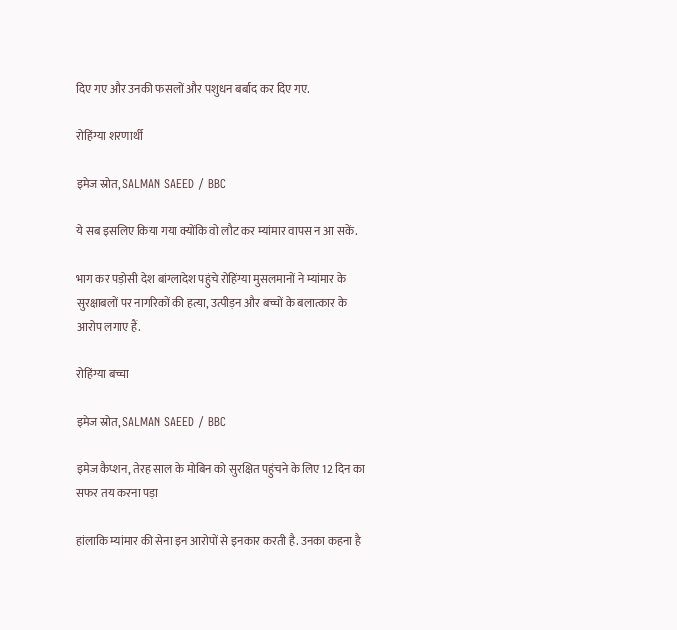दिए गए और उनकी फसलों और पशुधन बर्बाद कर दिए गए.

रोहिंग्या शरणार्थी

इमेज स्रोत, SALMAN SAEED / BBC

ये सब इसलिए किया गया क्योंकि वो लौट कर म्यांमार वापस न आ सकें.

भाग कर पड़ोसी देश बांग्लादेश पहुंचे रोहिंग्या मुसलमानों ने म्यांमार के सुरक्षाबलों पर नागरिकों की हत्या, उत्पीड़न और बच्चों के बलात्कार के आरोप लगाए हैं.

रोहिंग्या बच्चा

इमेज स्रोत, SALMAN SAEED / BBC

इमेज कैप्शन, तेरह साल के मोबिन को सुरक्षित पहुंचने के लिए 12 दिन का सफर तय करना पड़ा

हांलाकि म्यांमार की सेना इन आरोपों से इनकार करती है. उनका कहना है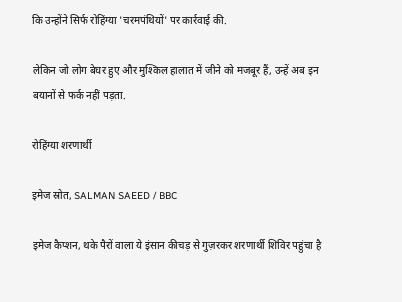कि उन्होंने सिर्फ रोहिंग्या 'चरमपंथियों' पर कार्रवाई की.

लेकिन जो लोग बेघर हुए और मुश्किल हालात में जीने को मजबूर हैं, उन्हें अब इन बयानों से फर्क नहीं पड़ता.

रोहिंग्या शरणार्थी

इमेज स्रोत, SALMAN SAEED / BBC

इमेज कैप्शन, थके पैरों वाला ये इंसान कीचड़ से गुज़रकर शरणार्थी शिविर पहुंचा है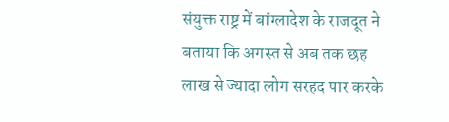संयुक्त राष्ट्र में बांग्लादेश के राजदूत ने बताया कि अगस्त से अब तक छह लाख से ज्यादा लोग सरहद पार करके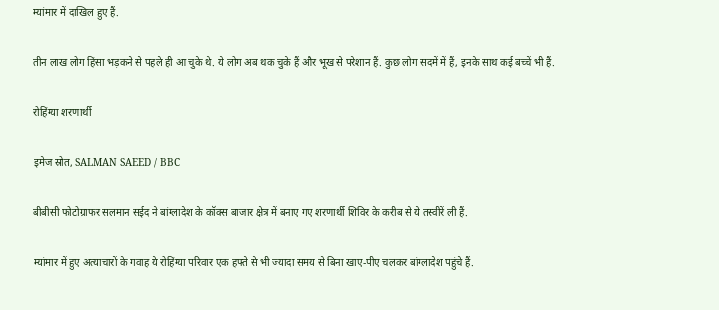म्यांमार में दाखिल हुए हैं.

तीन लाख लोग हिंसा भड़कने से पहले ही आ चुके थे. ये लोग अब थक चुके हैं और भूख से परेशान हैं. कुछ लोग सदमें में हैं, इनके साथ कई बच्चें भी हैं.

रोहिंग्या शरणार्थी

इमेज स्रोत, SALMAN SAEED / BBC

बीबीसी फोटोग्राफर सलमान सईद ने बांग्लादेश के कॉक्स बाजार क्षेत्र में बनाए गए शरणार्थी शिविर के करीब से ये तस्वीरें ली हैं.

म्यांमार में हुए अत्याचारों के गवाह ये रोहिंग्या परिवार एक हफ्ते से भी ज्यादा समय से बिना खाए-पीए चलकर बांग्लादेश पहुंचे हैं.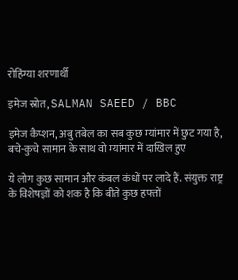रोहिंग्या शरणार्थी

इमेज स्रोत, SALMAN SAEED / BBC

इमेज कैप्शन, अबु तबेल का सब कुछ म्यांमार में छुट गया है, बचे-कुचे सामान के साथ वो म्यांमार में दाखिल हुए

ये लोग कुछ सामान और कंबल कंधों पर लादे हैं. संयुक्त राष्ट्र के विशेषज्ञों को शक है कि बीते कुछ हफ्तों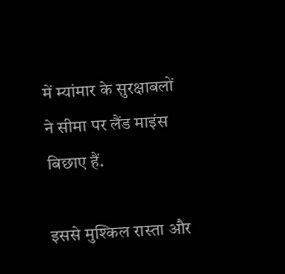में म्यांमार के सुरक्षाबलों ने सीमा पर लैंड माइंस बिछाए हैं.

इससे मुश्किल रास्ता और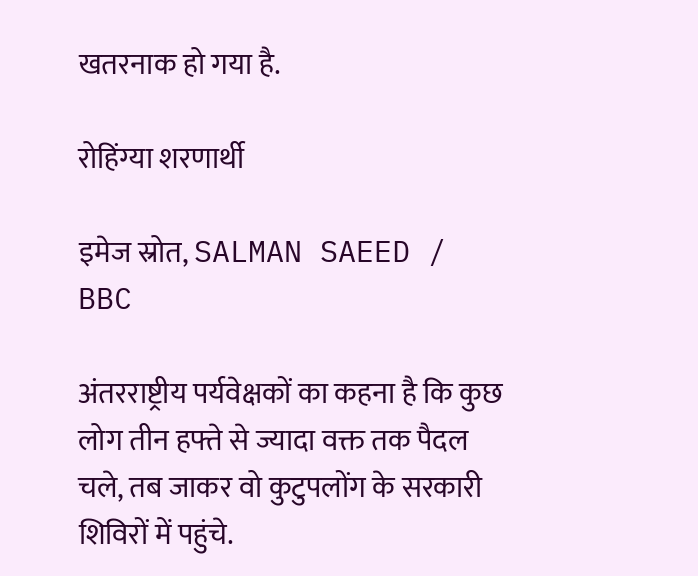खतरनाक हो गया है.

रोहिंग्या शरणार्थी

इमेज स्रोत, SALMAN SAEED / BBC

अंतरराष्ट्रीय पर्यवेक्षकों का कहना है कि कुछ लोग तीन हफ्ते से ज्यादा वक्त तक पैदल चले, तब जाकर वो कुटुपलोंग के सरकारी शिविरों में पहुंचे.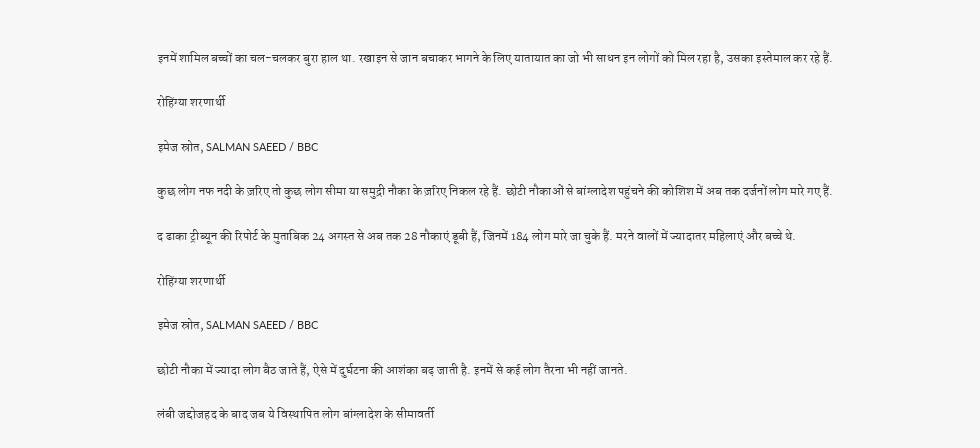इनमें शामिल बच्चों का चल-चलकर बुरा हाल था. रखाइन से जान बचाकर भागने के लिए यातायात का जो भी साधन इन लोगों को मिल रहा है, उसका इस्तेमाल कर रहे हैं.

रोहिंग्या शरणार्थी

इमेज स्रोत, SALMAN SAEED / BBC

कुछ लोग नफ नदी के ज़रिए तो कुछ लोग सीमा या समुद्री नौका के ज़रिए निकल रहे हैं. छोटी नौकाओं से बांग्लादेश पहुंचने की कोशिश में अब तक दर्जनों लोग मारे गए हैं.

द ढाका ट्रीब्यून की रिपोर्ट के मुताबिक 24 अगस्त से अब तक 28 नौकाएं डूबी हैं, जिनमें 184 लोग मारे जा चुके हैं. मरने वालों में ज्यादातर महिलाएं और बच्चे थे.

रोहिंग्या शरणार्थी

इमेज स्रोत, SALMAN SAEED / BBC

छोटी नौका में ज्यादा लोग बैठ जाते हैं, ऐसे में दुर्घटना की आशंका बढ़ जाती है. इनमें से कई लोग तैरना भी नहीं जानते.

लंबी जद्दोजहद के बाद जब ये विस्थापित लोग बांग्लादेश के सीमावर्ती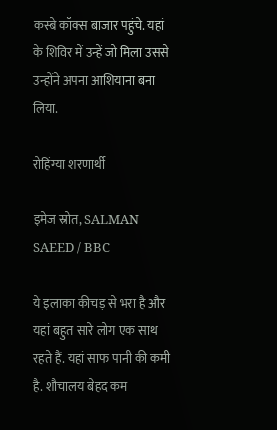कस्बे कॉक्स बाजार पहुंचे. यहां के शिविर में उन्हें जो मिला उससे उन्होंने अपना आशियाना बना लिया.

रोहिंग्या शरणार्थी

इमेज स्रोत, SALMAN SAEED / BBC

ये इलाका कीचड़ से भरा है और यहां बहुत सारे लोग एक साथ रहते हैं. यहां साफ पानी की कमी है. शौचालय बेहद कम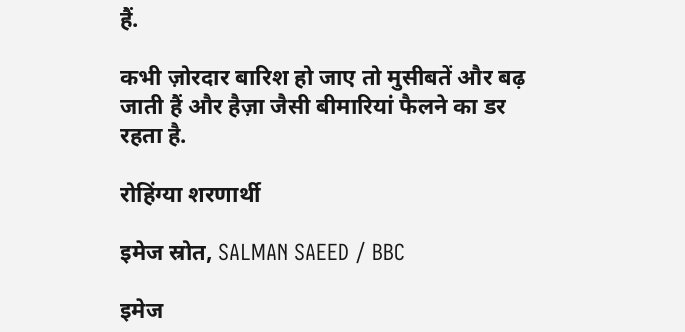हैं.

कभी ज़ोरदार बारिश हो जाए तो मुसीबतें और बढ़ जाती हैं और हैज़ा जैसी बीमारियां फैलने का डर रहता है.

रोहिंग्या शरणार्थी

इमेज स्रोत, SALMAN SAEED / BBC

इमेज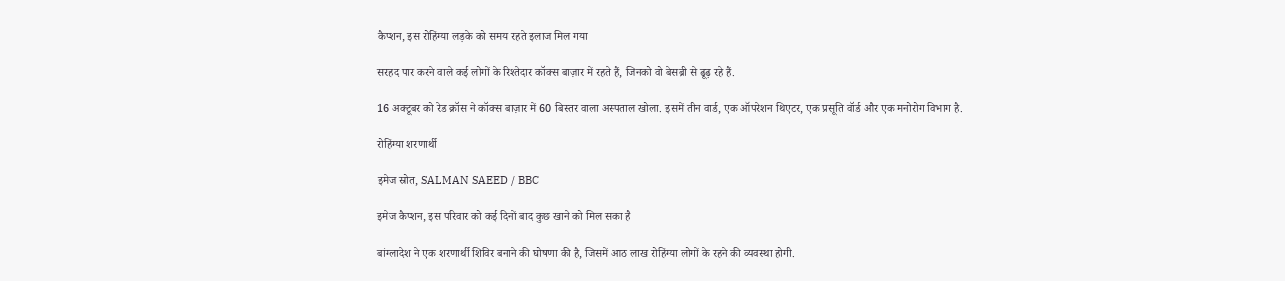कैप्शन, इस रोहिंग्या लड़के को समय रहते इलाज मिल गया

सरहद पार करने वाले कई लोगों के रिश्तेदार कॉक्स बाज़ार में रहते हैं, जिनको वो बेसब्री से ढूढ़ रहे हैं.

16 अक्टूबर को रेड क्रॉस ने कॉक्स बाज़ार में 60 बिस्तर वाला अस्पताल खोला. इसमें तीन वार्ड, एक ऑपरेशन थिएटर, एक प्रसूति वॉर्ड और एक मनोरोग विभाग है.

रोहिंग्या शरणार्थी

इमेज स्रोत, SALMAN SAEED / BBC

इमेज कैप्शन, इस परिवार को कई दिनों बाद कुछ खाने को मिल सका है

बांग्लादेश ने एक शरणार्थी शिविर बनाने की घोषणा की है, जिसमें आठ लाख रोहिंग्या लोगों के रहने की व्यवस्था होगी.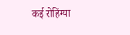कई रोहिंग्या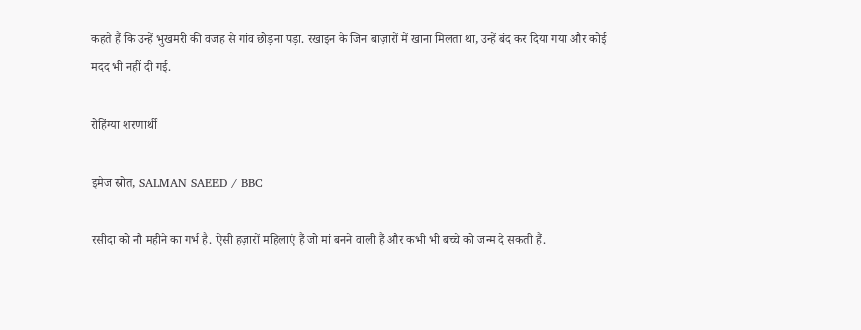कहते हैं कि उन्हें भुखमरी की वजह से गांव छोड़ना पड़ा. रखाइन के जिन बाज़ारों में खाना मिलता था, उन्हें बंद कर दिया गया और कोई मदद भी नहीं दी गई.

रोहिंग्या शरणार्थी

इमेज स्रोत, SALMAN SAEED / BBC

रसीदा को नौ महीने का गर्भ है. ऐसी हज़ारों महिलाएं हैं जो मां बनने वाली हैं और कभी भी बच्चे को जन्म दे सकती हैं.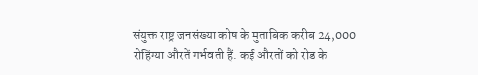संयुक्त राष्ट्र जनसंख्या कोष के मुताबिक करीब 24,000 रोहिंग्या औरतें गर्भवती हैं. कई औरतों को रोड के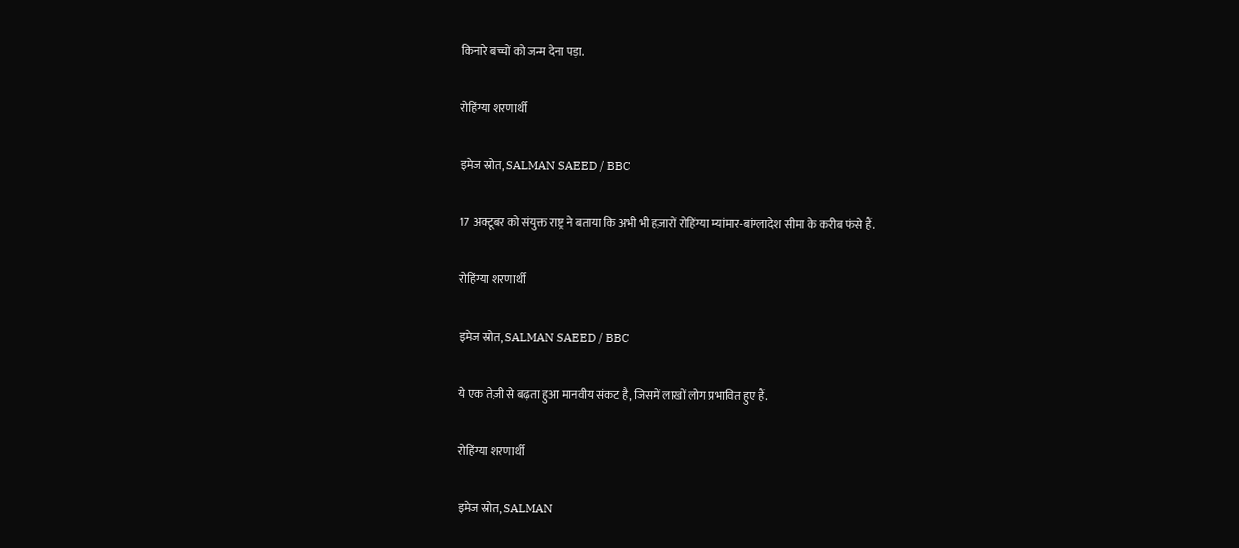किनारे बच्चों को जन्म देना पड़ा.

रोहिंग्या शरणार्थी

इमेज स्रोत, SALMAN SAEED / BBC

17 अक्टूबर को संयुक्त राष्ट्र ने बताया कि अभी भी हज़ारों रोहिंग्या म्यांमार-बांग्लादेश सीमा के करीब फंसे हैं.

रोहिंग्या शरणार्थी

इमेज स्रोत, SALMAN SAEED / BBC

ये एक तेज़ी से बढ़ता हुआ मानवीय संकट है, जिसमें लाखों लोग प्रभावित हुए हैं.

रोहिंग्या शरणार्थी

इमेज स्रोत, SALMAN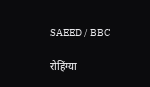SAEED / BBC

रोहिंग्या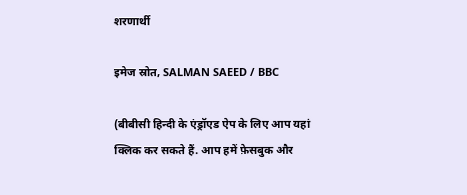शरणार्थी

इमेज स्रोत, SALMAN SAEED / BBC

(बीबीसी हिन्दी के एंड्रॉएड ऐप के लिए आप यहां क्लिक कर सकते हैं. आप हमें फ़ेसबुक और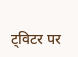ट्विटर पर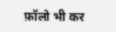फ़ॉलो भी कर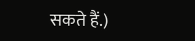सकते हैं.)